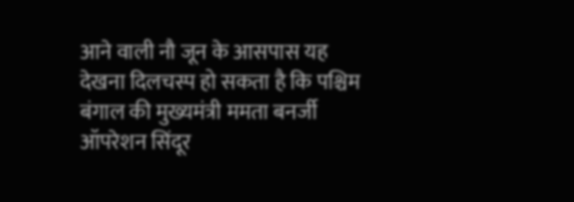आने वाली नौ जून के आसपास यह देखना दिलचस्प हो सकता है कि पश्चिम बंगाल की मुख्यमंत्री ममता बनर्जी ऑपरेशन सिंदूर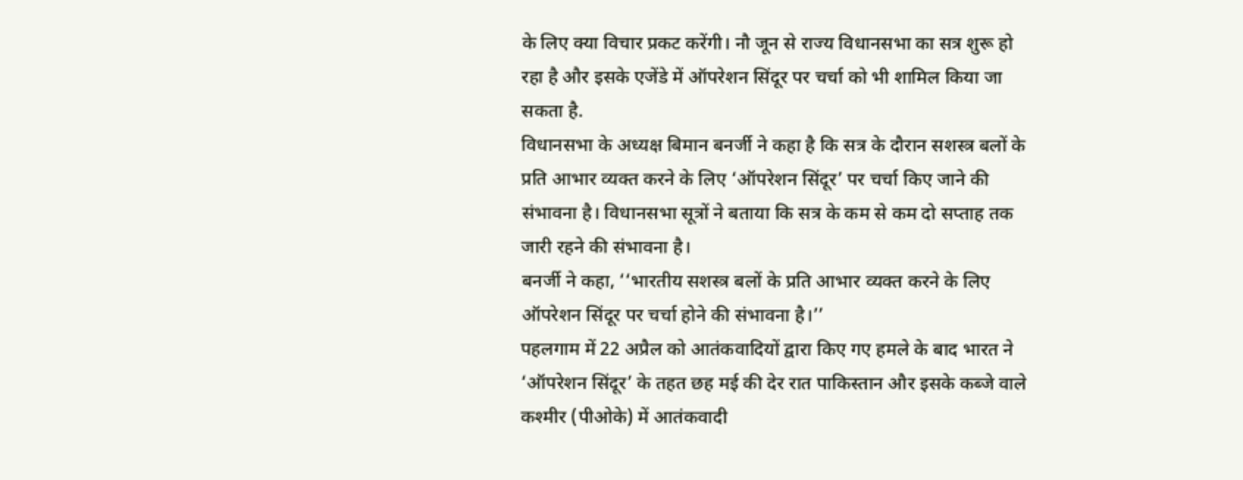के लिए क्या विचार प्रकट करेंगी। नौ जून से राज्य विधानसभा का सत्र शुरू हो रहा है और इसके एजेंडे में ऑपरेशन सिंदूर पर चर्चा को भी शामिल किया जा सकता है.
विधानसभा के अध्यक्ष बिमान बनर्जी ने कहा है कि सत्र के दौरान सशस्त्र बलों के प्रति आभार व्यक्त करने के लिए ‘ऑपरेशन सिंदूर’ पर चर्चा किए जाने की संभावना है। विधानसभा सूत्रों ने बताया कि सत्र के कम से कम दो सप्ताह तक जारी रहने की संभावना है।
बनर्जी ने कहा, ‘‘भारतीय सशस्त्र बलों के प्रति आभार व्यक्त करने के लिए ऑपरेशन सिंदूर पर चर्चा होने की संभावना है।’’
पहलगाम में 22 अप्रैल को आतंकवादियों द्वारा किए गए हमले के बाद भारत ने ‘ऑपरेशन सिंदूर’ के तहत छह मई की देर रात पाकिस्तान और इसके कब्जे वाले कश्मीर (पीओके) में आतंकवादी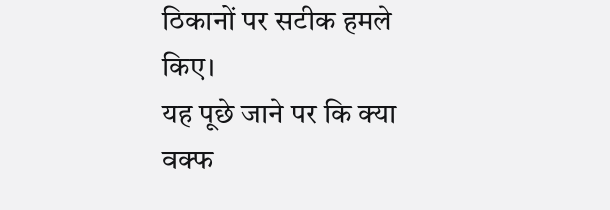ठिकानों पर सटीक हमले किए।
यह पूछे जाने पर कि क्या वक्फ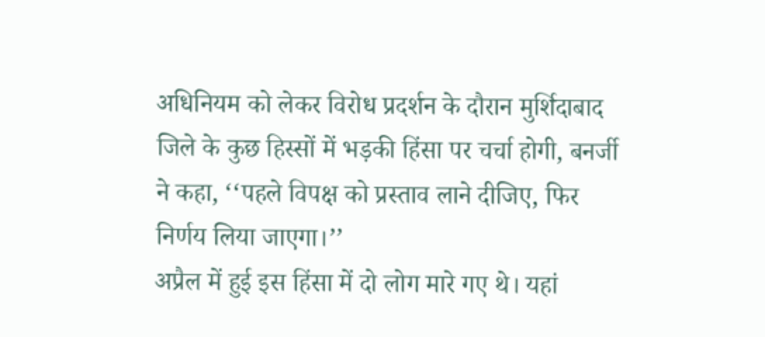अधिनियम को लेकर विरोध प्रदर्शन के दौरान मुर्शिदाबाद जिले के कुछ हिस्सों में भड़की हिंसा पर चर्चा होगी, बनर्जी ने कहा, ‘‘पहले विपक्ष को प्रस्ताव लाने दीजिए, फिर निर्णय लिया जाएगा।’’
अप्रैल में हुई इस हिंसा में दो लोग मारे गए थे। यहां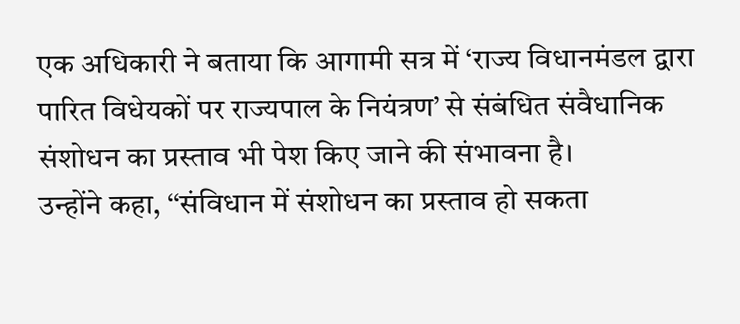एक अधिकारी ने बताया कि आगामी सत्र में ‘राज्य विधानमंडल द्वारा पारित विधेयकों पर राज्यपाल के नियंत्रण’ से संबंधित संवैधानिक संशोधन का प्रस्ताव भी पेश किए जाने की संभावना है।
उन्होंने कहा, ‘‘संविधान में संशोधन का प्रस्ताव हो सकता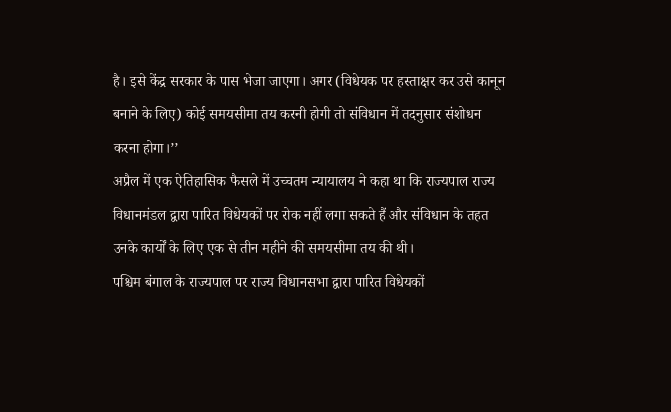है। इसे केंद्र सरकार के पास भेजा जाएगा। अगर (विधेयक पर हस्ताक्षर कर उसे कानून बनाने के लिए) कोई समयसीमा तय करनी होगी तो संविधान में तदनुसार संशोधन करना होगा।’’
अप्रैल में एक ऐतिहासिक फैसले में उच्चतम न्यायालय ने कहा था कि राज्यपाल राज्य विधानमंडल द्वारा पारित विधेयकों पर रोक नहीं लगा सकते हैं और संविधान के तहत उनके कार्यों के लिए एक से तीन महीने की समयसीमा तय की थी।
पश्चिम बंगाल के राज्यपाल पर राज्य विधानसभा द्वारा पारित विधेयकों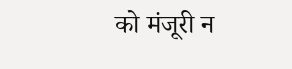को मंजूरी न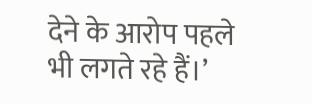देने के आरोप पहले भी लगते रहे हैं।’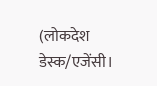(लोकदेश डेस्क/एजेंसी।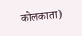कोलकाता)